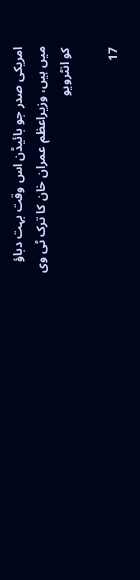امریکی صدر جو بائیڈن اس وقت بہت دباؤ میں ہیں، وزیراعظم عمران خان کا ترک ٹی وی کو انٹرویو

17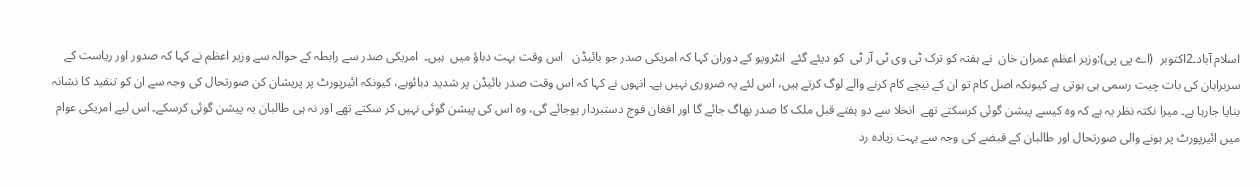اسلام آباد۔2اکتوبر  (اے پی پی):وزیر اعظم عمران خان  نے ہفتہ کو ترک ٹی وی ٹی آر ٹی  کو دیئے گئے  انٹرویو کے دوران کہا کہ امریکی صدر جو بائیڈن   اس وقت بہت دباؤ میں  ہیں۔  امریکی صدر سے رابطہ کے حوالہ سے وزیر اعظم نے کہا کہ صدور اور ریاست کے سربراہان کی بات چیت رسمی ہی ہوتی ہے کیونکہ اصل کام تو ان کے نیچے کام کرنے والے لوگ کرتے ہیں، اس لئے یہ ضروری نہیں ہے۔ انہوں نے کہا کہ اس وقت صدر بائیڈن پر شدید دبائوہے، کیونکہ ائیرپورٹ پر پریشان کن صورتحال کی وجہ سے ان کو تنقید کا نشانہ بنایا جارہا ہے۔ میرا نکتہ نظر یہ ہے کہ وہ کیسے پیشن گوئی کرسکتے تھے  انخلا سے دو ہفتے قبل ملک کا صدر بھاگ جائے گا اور افغان فوج دستبردار ہوجائے گی، وہ اس کی پیشن گوئی نہیں کر سکتے تھے اور نہ ہی طالبان یہ پیشن گوئی کرسکے۔ اس لیے امریکی عوام میں ائیرپورٹ پر ہونے والی صورتحال اور طالبان کے قبضے کی وجہ سے بہت زیادہ رد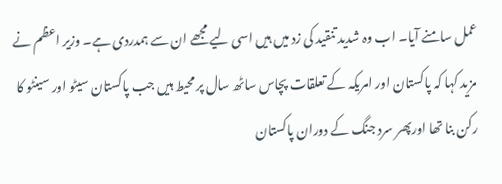عمل سامنے آیا۔ اب وہ شدید تنقید کی زد میں ہیں اسی لیے مجھے ان سے ہمدردی ہے۔ وزیر اعظم نے مزید کہا کہ پاکستان اور امریکہ کے تعلقات پچاس ساٹھ سال پر محیط ہیں جب پاکستان سیٹو اور سینٹو کا رکن بنا تھا اورپھر سرد جنگ کے دوران پاکستان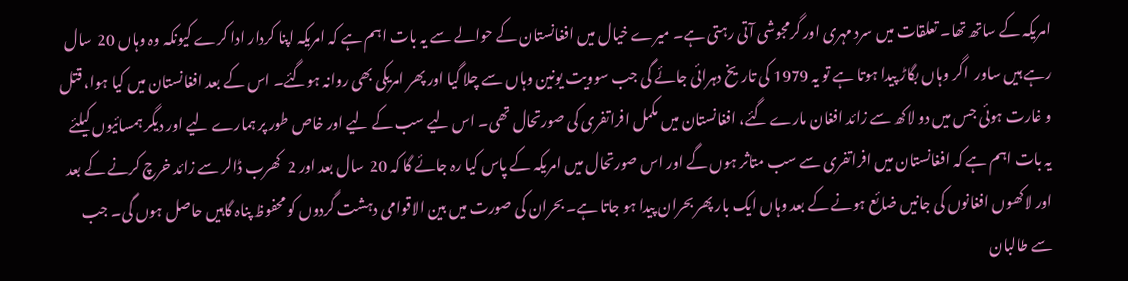امریکہ کے ساتھ تھا۔ تعلقات میں سرد مہری اور گرمجوشی آتی رہتی ہے۔ میرے خیال میں افغانستان کے حوالے سے یہ بات اہم ہے کہ امریکہ اپنا کردار ادا کرے کیونکہ وہ وہاں 20  سال رہے ہیں ساور  اگر وہاں بگاڑ پیدا ہوتا ہے تو یہ 1979 کی تاریخ دہرائی جائے گی جب سوویت یونین وہاں سے چلا گیا اور پھر امریکی بھی روانہ ہوگئے۔ اس کے بعد افغانستان میں کیا ہوا، قتل و غارت ہوئی جس میں دو لاکھ سے زائد افغان مارے گئے، افغانستان میں مکمل افراتفری کی صورتحال تھی۔ اس لیے سب کے لیے اور خاص طور پر ہمارے لیے اور دیگر ہمسائیوں کیلئے یہ بات اہم ہے کہ افغانستان میں افراتفری سے سب متاثر ہوں گے اور اس صورتحال میں امریکہ کے پاس کیا رہ جائے گا کہ 20  سال بعد اور 2  کھرب ڈالر سے زائد خرچ کرنے کے بعد اور لاکھوں افغانوں کی جانیں ضائع ہونے کے بعد وہاں ایک بار پھر بحران پیدا ہو جاتا ہے۔ بحران کی صورت میں بین الاقوامی دہشت گردوں کو محفوظ پناہ گاہیں حاصل ہوں گی۔ جب سے طالبان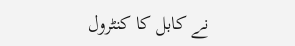نے کابل کا کنٹرول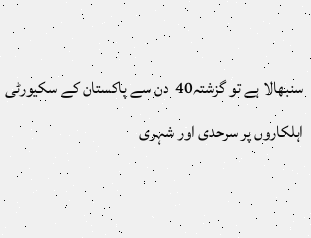سنبھالا ہے تو گزشتہ40  دن سے پاکستان کے سکیورٹی اہلکاروں پر سرحدی اور شہری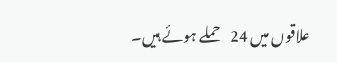علاقوں میں 24   حملے ہوئے ہیں۔